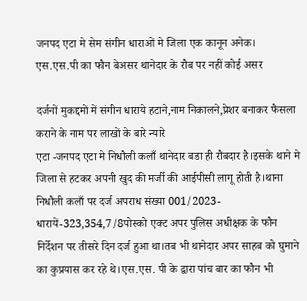जनपद एटा मे सेम संगीन धाराओं मे जिला एक कानून अनेक।
एस.एस.पी का फौन बेअसर थानेदार के रौब पर नहीं कोई असर

दर्जनों मुकद्दमों में संगीन धाराये हटाने,नाम निकालने,प्रेशर बनाकर फैसला कराने के नाम पर लाखों के बारे न्यारे
एटा -जनपद एटा मे निधौली कलाँ थानेदार बडा ही रौबदार है।इसके थाने मे जिला से हटकर अपनी खुद की मर्जी की आईपीसी लागू होती है।थाना निधौली कलाँ पर दर्ज अपराध संख्या 001/2023- धारायें-323,354,7/8पोस्को एक्ट अपर पुलिस अधीक्षक के फौन निर्देशन पर तीसरे दिन दर्ज हुआ था।तब भी थानेदार अपर साहब को घुमाने का कुप्रयास कर रहे थे।एस.एस. पी के द्वारा पांच बार का फौन भी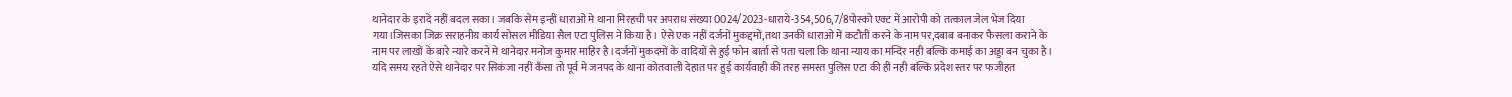थानेदार के इरादे नहीं बदल सका। जबकि सेम इन्हीं धाराओं मे थाना मिरहची पर अपराध संख्या 0024/2023-धाराये-354,506,7/8पोस्को एक्ट में आरोपी को तत्काल जेल भेज दिया गया।जिसका जिक्र सराहनीय कार्य सोसल मीडिया सैल एटा पुलिस ने किया है। ऐसे एक नहीं दर्जनों मुकद्दमों,तथा उनकी धाराओ में कटौती करने के नाम पर,दबाब बनाकर फैसला कराने के नाम पर लाखों के बारे न्यारे करने मे थानेदार मनोज कुमार माहिर है।दर्जनों मुकदमों के वादियों से हुई फोन बार्ता से पता चला कि थाना न्याय का मन्दिर नही बल्कि कमाई का अड्डा बन चुका है। यदि समय रहते ऐसे थानेदार पर सिकंजा नहीं कँसा तो पूर्व मे जनपद के थाना कोतवाली देहात पर हुई कार्यवाही की तरह समस्त पुलिस एटा की ही नही बल्कि प्रदेश स्तर पर फजीहत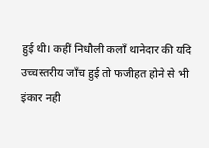हुई थी। कहीं निधौली कलाँ थानेदार की यदि उच्चस्तरीय जाँच हुई तो फजीहत होने से भी इंकार नही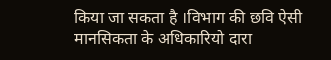किया जा सकता है ।विभाग की छवि ऐसी मानसिकता के अधिकारियो दारा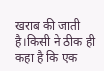खराब की जाती है।किसी ने ठीक ही कहा है कि एक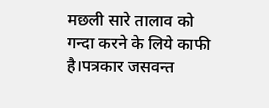मछली सारे तालाव को गन्दा करने के लिये काफी है।पत्रकार जसवन्त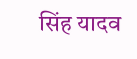सिंह यादव